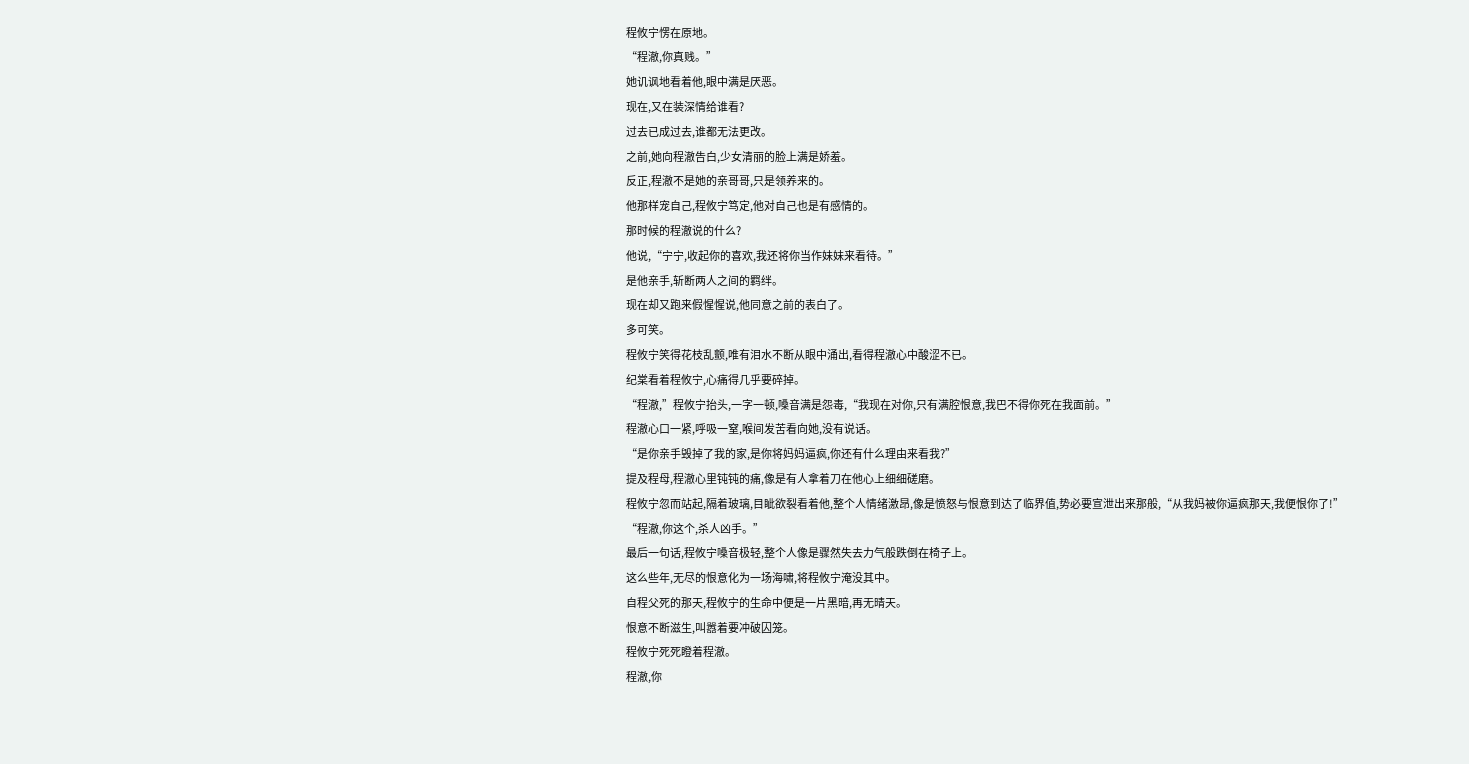程攸宁愣在原地。
“程澈,你真贱。”
她讥讽地看着他,眼中满是厌恶。
现在,又在装深情给谁看?
过去已成过去,谁都无法更改。
之前,她向程澈告白,少女清丽的脸上满是娇羞。
反正,程澈不是她的亲哥哥,只是领养来的。
他那样宠自己,程攸宁笃定,他对自己也是有感情的。
那时候的程澈说的什么?
他说,“宁宁,收起你的喜欢,我还将你当作妹妹来看待。”
是他亲手,斩断两人之间的羁绊。
现在却又跑来假惺惺说,他同意之前的表白了。
多可笑。
程攸宁笑得花枝乱颤,唯有泪水不断从眼中涌出,看得程澈心中酸涩不已。
纪棠看着程攸宁,心痛得几乎要碎掉。
“程澈,”程攸宁抬头,一字一顿,嗓音满是怨毒,“我现在对你,只有满腔恨意,我巴不得你死在我面前。”
程澈心口一紧,呼吸一窒,喉间发苦看向她,没有说话。
“是你亲手毁掉了我的家,是你将妈妈逼疯,你还有什么理由来看我?”
提及程母,程澈心里钝钝的痛,像是有人拿着刀在他心上细细磋磨。
程攸宁忽而站起,隔着玻璃,目眦欲裂看着他,整个人情绪激昂,像是愤怒与恨意到达了临界值,势必要宣泄出来那般,“从我妈被你逼疯那天,我便恨你了!”
“程澈,你这个,杀人凶手。”
最后一句话,程攸宁嗓音极轻,整个人像是骤然失去力气般跌倒在椅子上。
这么些年,无尽的恨意化为一场海啸,将程攸宁淹没其中。
自程父死的那天,程攸宁的生命中便是一片黑暗,再无晴天。
恨意不断滋生,叫嚣着要冲破囚笼。
程攸宁死死瞪着程澈。
程澈,你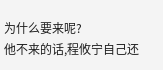为什么要来呢?
他不来的话,程攸宁自己还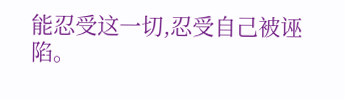能忍受这一切,忍受自己被诬陷。